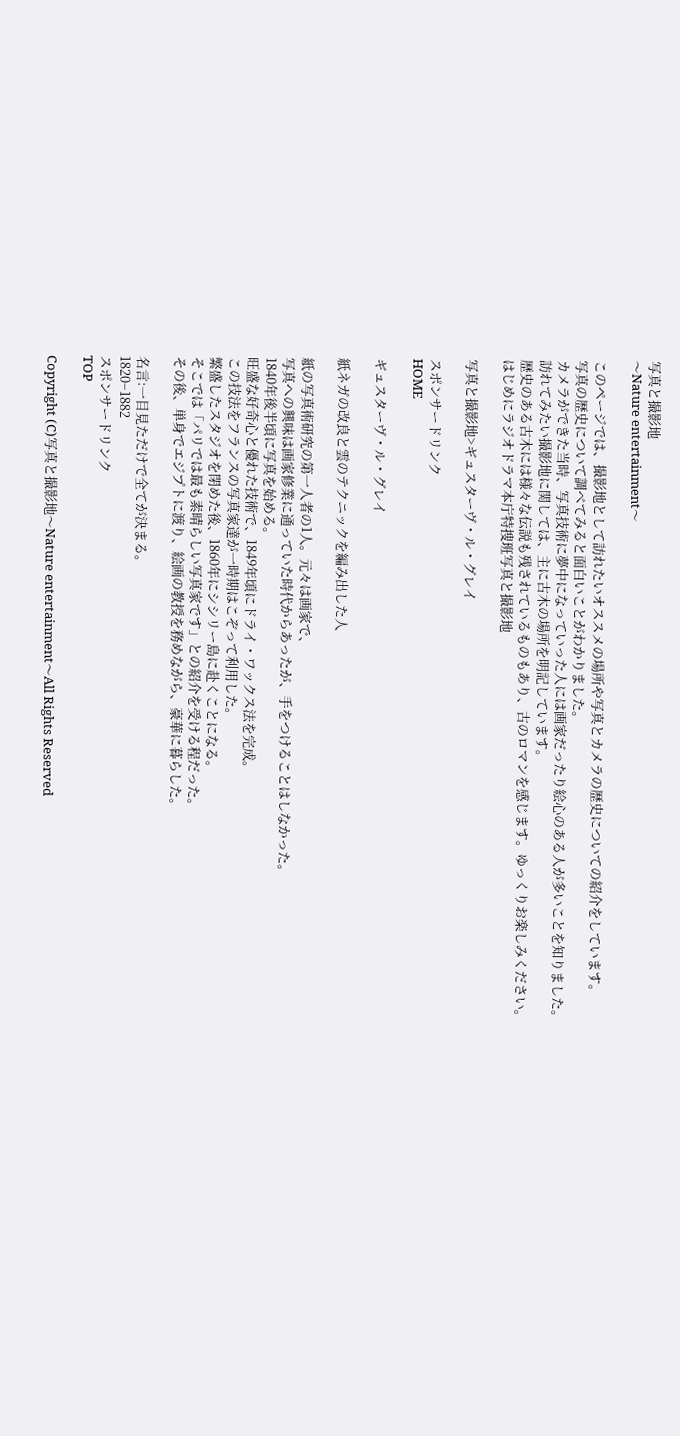写真と撮影地
〜Nature entertainment〜

このページでは、撮影地として訪れたいオススメの場所や写真とカメラの歴史についての紹介をしています。
写真の歴史について調べてみると面白いことがわかりました。
カメラができた当時、写真技術に夢中になっていった人には画家だったり絵心のある人が多いことを知りました。
訪れてみたい撮影地に関しては、主に古木の場所を明記しています。
歴史のある古木には様々な伝説も残されているものもあり、古のロマンを感じます。ゆっくりお楽しみください。
はじめにラジオドラマ本庁特捜班写真と撮影地

写真と撮影地>ギュスターヴ・ル・グレイ

スポンサードリンク
HOME

ギュスターヴ・ル・グレイ

紙ネガの改良と雲のテクニックを編み出した人

紙の写真術研究の第一人者の1人。元々は画家で、
写真への興味は画家修業に通っていた時代からあったが、手をつけることはしなかった。
1840年後半頃に写真を始める。
旺盛な好奇心と優れた技術で、1849年頃にドライ・ワックス法を完成。
この技法をフランスの写真家達が一時期はこぞって利用した。
繁盛したスタジオを閉めた後、1860年にシシリー島に赴くことになる。
そこでは「パリでは最も素晴らしい写真家です」との紹介を受ける程だった。
その後、単身でエジプトに渡り、絵画の教授を務めながら、豪華に暮らした。

名言:一目見ただけで全てが決まる。
1820−1882
スポンサードリンク
TOP

Copyright (C)写真と撮影地〜Nature entertainment〜All Rights Reserved